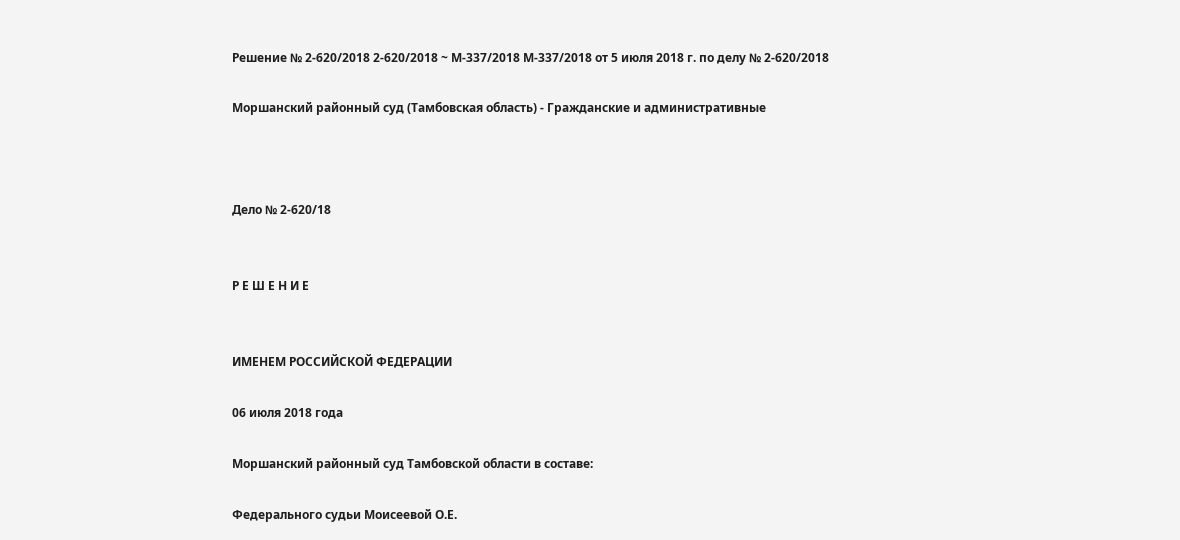Решение № 2-620/2018 2-620/2018 ~ М-337/2018 М-337/2018 от 5 июля 2018 г. по делу № 2-620/2018

Моршанский районный суд (Тамбовская область) - Гражданские и административные



Дело № 2-620/18


Р Е Ш Е Н И Е


ИМЕНЕМ РОССИЙСКОЙ ФЕДЕРАЦИИ

06 июля 2018 года

Моршанский районный суд Тамбовской области в составе:

Федерального судьи Моисеевой О.Е.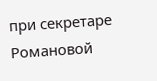при секретаре Романовой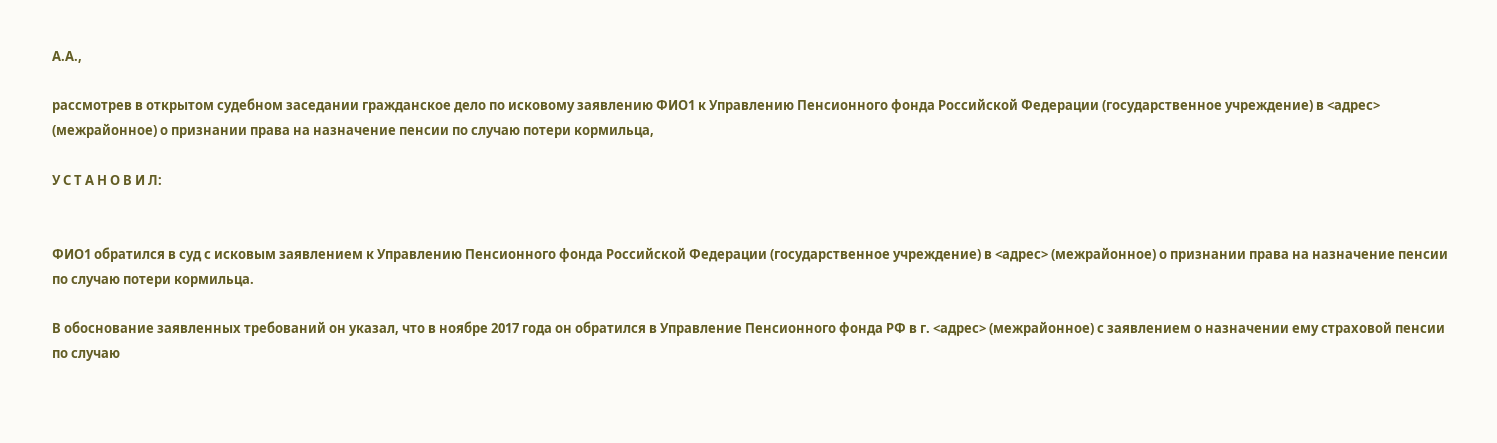А.А.,

рассмотрев в открытом судебном заседании гражданское дело по исковому заявлению ФИО1 к Управлению Пенсионного фонда Российской Федерации (государственное учреждение) в <адрес> (межрайонное) о признании права на назначение пенсии по случаю потери кормильца,

У С Т А Н О В И Л:


ФИО1 обратился в суд с исковым заявлением к Управлению Пенсионного фонда Российской Федерации (государственное учреждение) в <адрес> (межрайонное) о признании права на назначение пенсии по случаю потери кормильца.

В обоснование заявленных требований он указал, что в ноябре 2017 года он обратился в Управление Пенсионного фонда РФ в г. <адрес> (межрайонное) с заявлением о назначении ему страховой пенсии по случаю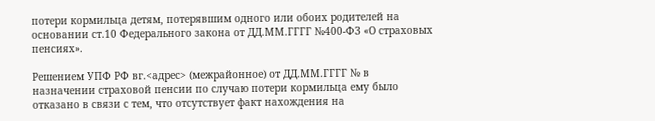потери кормильца детям, потерявшим одного или обоих родителей на основании ст.10 Федерального закона от ДД.ММ.ГГГГ №400-ФЗ «О страховых пенсиях».

Решением УПФ РФ вг.<адрес> (межрайонное) от ДД.ММ.ГГГГ № в назначении страховой пенсии по случаю потери кормильца ему было отказано в связи с тем, что отсутствует факт нахождения на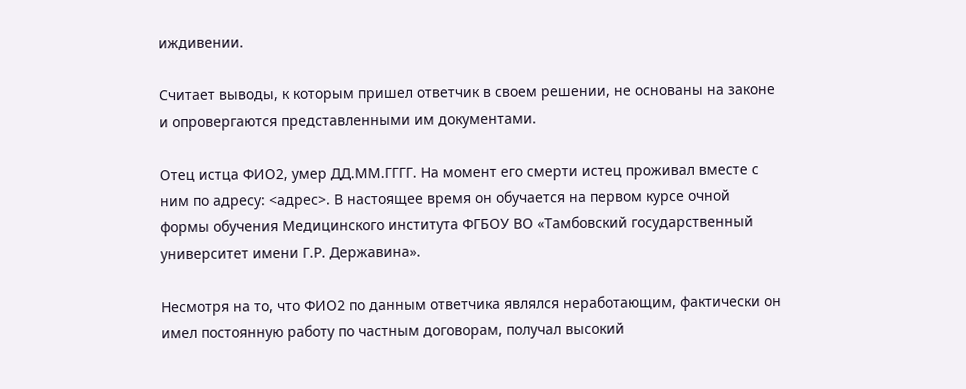иждивении.

Считает выводы, к которым пришел ответчик в своем решении, не основаны на законе и опровергаются представленными им документами.

Отец истца ФИО2, умер ДД.ММ.ГГГГ. На момент его смерти истец проживал вместе с ним по адресу: <адрес>. В настоящее время он обучается на первом курсе очной формы обучения Медицинского института ФГБОУ ВО «Тамбовский государственный университет имени Г.Р. Державина».

Несмотря на то, что ФИО2 по данным ответчика являлся неработающим, фактически он имел постоянную работу по частным договорам, получал высокий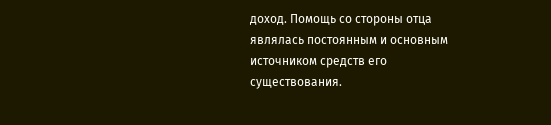доход. Помощь со стороны отца являлась постоянным и основным источником средств его существования.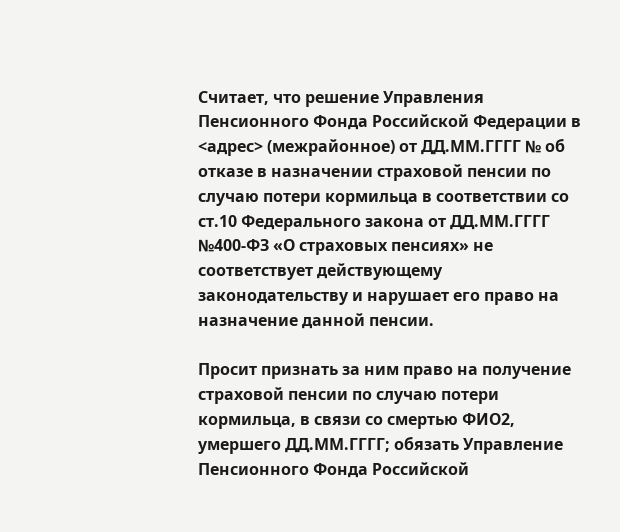Считает, что решение Управления Пенсионного Фонда Российской Федерации в <адрес> (межрайонное) от ДД.ММ.ГГГГ № об отказе в назначении страховой пенсии по случаю потери кормильца в соответствии со ст.10 Федерального закона от ДД.ММ.ГГГГ №400-ФЗ «О страховых пенсиях» не соответствует действующему законодательству и нарушает его право на назначение данной пенсии.

Просит признать за ним право на получение страховой пенсии по случаю потери кормильца, в связи со смертью ФИО2, умершего ДД.ММ.ГГГГ; обязать Управление Пенсионного Фонда Российской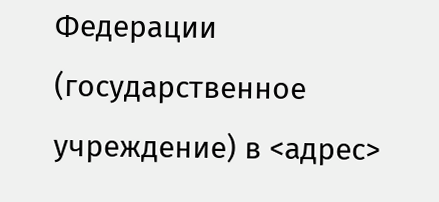Федерации (государственное учреждение) в <адрес>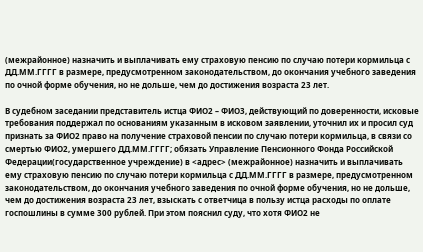(межрайонное) назначить и выплачивать ему страховую пенсию по случаю потери кормильца с ДД.ММ.ГГГГ в размере, предусмотренном законодательством, до окончания учебного заведения по очной форме обучения, но не дольше, чем до достижения возраста 23 лет.

В судебном заседании представитель истца ФИО2 – ФИО3, действующий по доверенности, исковые требования поддержал по основаниям указанным в исковом заявлении, уточнил их и просил суд признать за ФИО2 право на получение страховой пенсии по случаю потери кормильца, в связи со смертью ФИО2, умершего ДД.ММ.ГГГГ; обязать Управление Пенсионного Фонда Российской Федерации(государственное учреждение) в <адрес> (межрайонное) назначить и выплачивать ему страховую пенсию по случаю потери кормильца с ДД.ММ.ГГГГ в размере, предусмотренном законодательством, до окончания учебного заведения по очной форме обучения, но не дольше, чем до достижения возраста 23 лет, взыскать с ответчица в пользу истца расходы по оплате госпошлины в сумме 300 рублей. При этом пояснил суду, что хотя ФИО2 не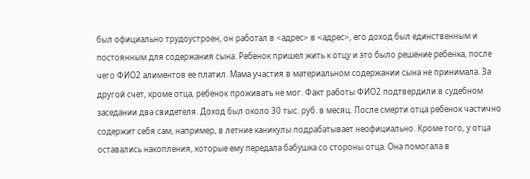был официально трудоустроен, он работал в <адрес> в <адрес>, его доход был единственным и постоянным для содержания сына. Ребенок пришел жить к отцу и это было решение ребенка, после чего ФИО2 алиментов ее платил. Мама участия в материальном содержании сына не принимала. За другой счет, кроме отца, ребенок проживать не мог. Факт работы ФИО2 подтвердили в судебном заседании два свидетеля. Доход был около 30 тыс. руб. в месяц. После смерти отца ребенок частично содержит себя сам, например, в летние каникулы подрабатывает неофициально. Кроме того, у отца оставались накопления, которые ему передала бабушка со стороны отца. Она помогала в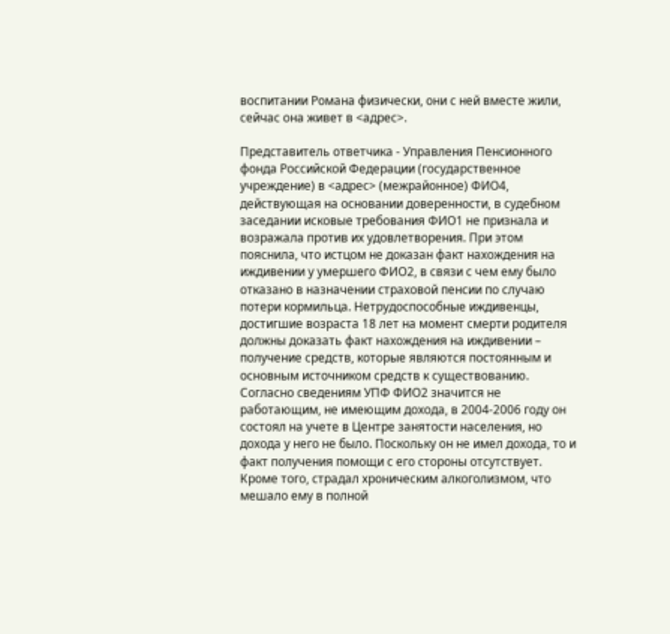воспитании Романа физически, они с ней вместе жили, сейчас она живет в <адрес>.

Представитель ответчика - Управления Пенсионного фонда Российской Федерации (государственное учреждение) в <адрес> (межрайонное) ФИО4, действующая на основании доверенности, в судебном заседании исковые требования ФИО1 не признала и возражала против их удовлетворения. При этом пояснила, что истцом не доказан факт нахождения на иждивении у умершего ФИО2, в связи с чем ему было отказано в назначении страховой пенсии по случаю потери кормильца. Нетрудоспособные иждивенцы, достигшие возраста 18 лет на момент смерти родителя должны доказать факт нахождения на иждивении – получение средств, которые являются постоянным и основным источником средств к существованию. Согласно сведениям УПФ ФИО2 значится не работающим, не имеющим дохода, в 2004-2006 году он состоял на учете в Центре занятости населения, но дохода у него не было. Поскольку он не имел дохода, то и факт получения помощи с его стороны отсутствует. Кроме того, страдал хроническим алкоголизмом, что мешало ему в полной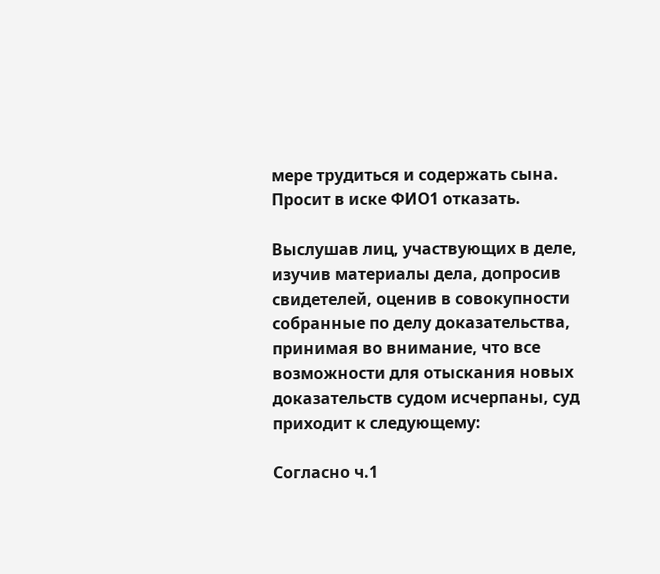мере трудиться и содержать сына. Просит в иске ФИО1 отказать.

Выслушав лиц, участвующих в деле, изучив материалы дела, допросив свидетелей, оценив в совокупности собранные по делу доказательства, принимая во внимание, что все возможности для отыскания новых доказательств судом исчерпаны, суд приходит к следующему:

Согласно ч.1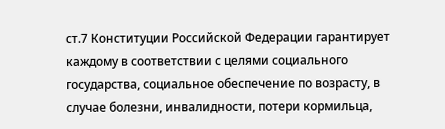ст.7 Конституции Российской Федерации гарантирует каждому в соответствии с целями социального государства, социальное обеспечение по возрасту, в случае болезни, инвалидности, потери кормильца,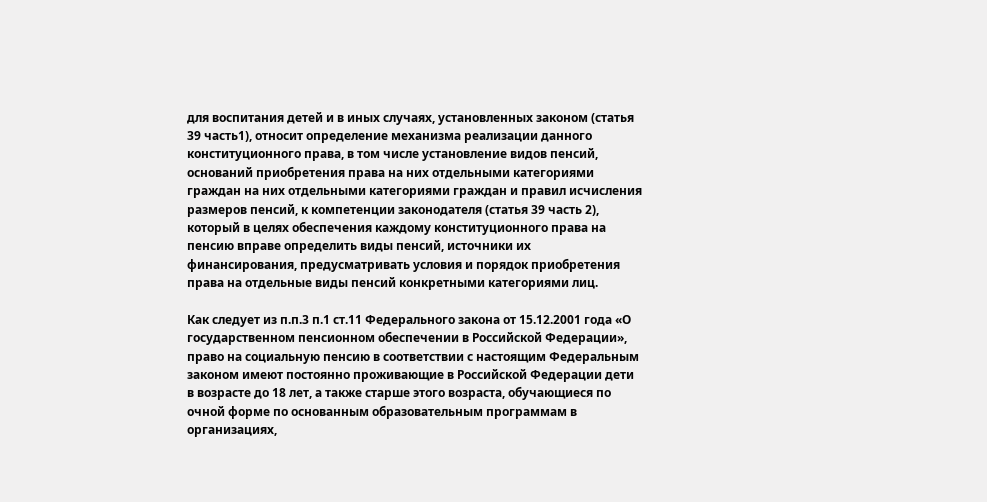для воспитания детей и в иных случаях, установленных законом (статья 39 часть1), относит определение механизма реализации данного конституционного права, в том числе установление видов пенсий, оснований приобретения права на них отдельными категориями граждан на них отдельными категориями граждан и правил исчисления размеров пенсий, к компетенции законодателя (статья 39 часть 2), который в целях обеспечения каждому конституционного права на пенсию вправе определить виды пенсий, источники их финансирования, предусматривать условия и порядок приобретения права на отдельные виды пенсий конкретными категориями лиц.

Как следует из п.п.3 п.1 ст.11 Федерального закона от 15.12.2001 года «О государственном пенсионном обеспечении в Российской Федерации», право на социальную пенсию в соответствии с настоящим Федеральным законом имеют постоянно проживающие в Российской Федерации дети в возрасте до 18 лет, а также старше этого возраста, обучающиеся по очной форме по основанным образовательным программам в организациях,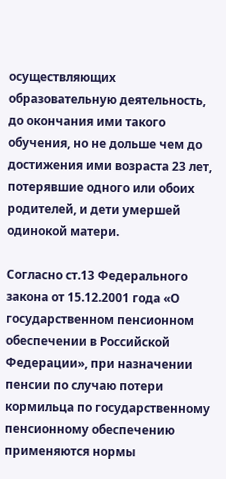осуществляющих образовательную деятельность, до окончания ими такого обучения, но не дольше чем до достижения ими возраста 23 лет, потерявшие одного или обоих родителей, и дети умершей одинокой матери.

Согласно ст.13 Федерального закона от 15.12.2001 года «О государственном пенсионном обеспечении в Российской Федерации», при назначении пенсии по случаю потери кормильца по государственному пенсионному обеспечению применяются нормы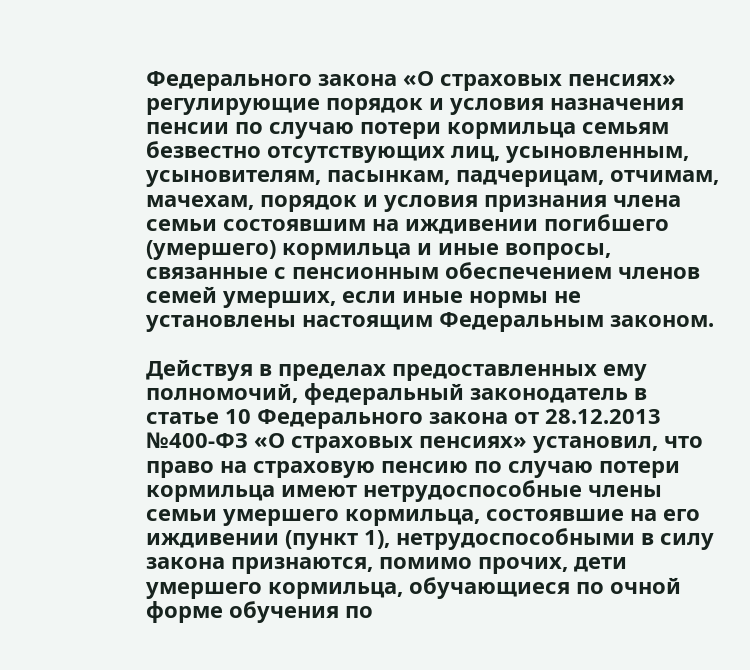Федерального закона «О страховых пенсиях» регулирующие порядок и условия назначения пенсии по случаю потери кормильца семьям безвестно отсутствующих лиц, усыновленным, усыновителям, пасынкам, падчерицам, отчимам, мачехам, порядок и условия признания члена семьи состоявшим на иждивении погибшего (умершего) кормильца и иные вопросы, связанные с пенсионным обеспечением членов семей умерших, если иные нормы не установлены настоящим Федеральным законом.

Действуя в пределах предоставленных ему полномочий, федеральный законодатель в статье 10 Федерального закона от 28.12.2013 №400-ФЗ «О страховых пенсиях» установил, что право на страховую пенсию по случаю потери кормильца имеют нетрудоспособные члены семьи умершего кормильца, состоявшие на его иждивении (пункт 1), нетрудоспособными в силу закона признаются, помимо прочих, дети умершего кормильца, обучающиеся по очной форме обучения по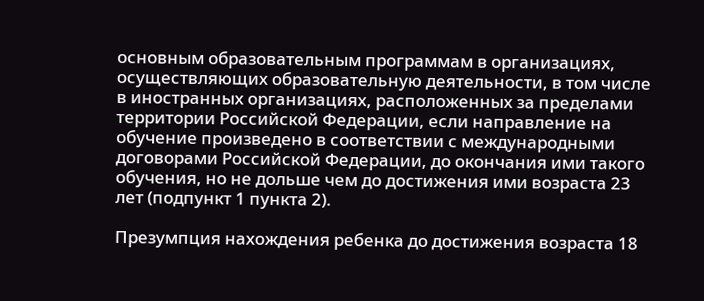основным образовательным программам в организациях, осуществляющих образовательную деятельности, в том числе в иностранных организациях, расположенных за пределами территории Российской Федерации, если направление на обучение произведено в соответствии с международными договорами Российской Федерации, до окончания ими такого обучения, но не дольше чем до достижения ими возраста 23 лет (подпункт 1 пункта 2).

Презумпция нахождения ребенка до достижения возраста 18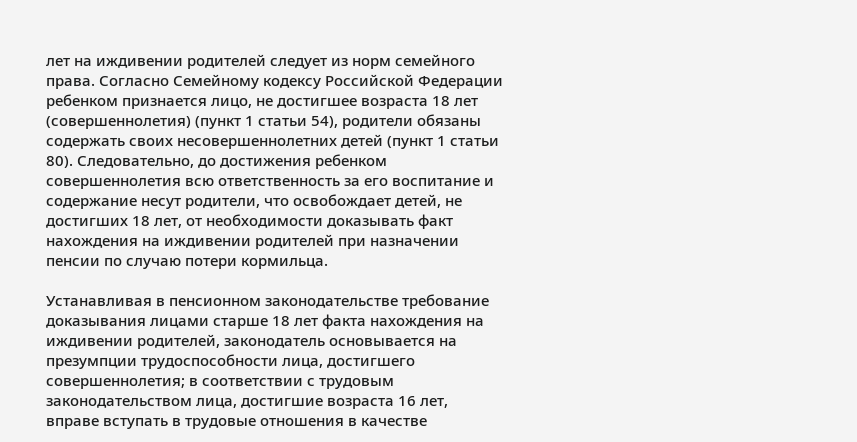лет на иждивении родителей следует из норм семейного права. Согласно Семейному кодексу Российской Федерации ребенком признается лицо, не достигшее возраста 18 лет (совершеннолетия) (пункт 1 статьи 54), родители обязаны содержать своих несовершеннолетних детей (пункт 1 статьи 80). Следовательно, до достижения ребенком совершеннолетия всю ответственность за его воспитание и содержание несут родители, что освобождает детей, не достигших 18 лет, от необходимости доказывать факт нахождения на иждивении родителей при назначении пенсии по случаю потери кормильца.

Устанавливая в пенсионном законодательстве требование доказывания лицами старше 18 лет факта нахождения на иждивении родителей, законодатель основывается на презумпции трудоспособности лица, достигшего совершеннолетия; в соответствии с трудовым законодательством лица, достигшие возраста 16 лет, вправе вступать в трудовые отношения в качестве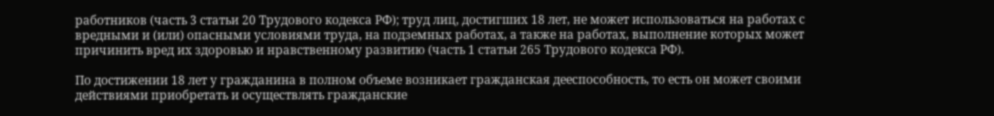работников (часть 3 статьи 20 Трудового кодекса РФ); труд лиц, достигших 18 лет, не может использоваться на работах с вредными и (или) опасными условиями труда, на подземных работах, а также на работах, выполнение которых может причинить вред их здоровью и нравственному развитию (часть 1 статьи 265 Трудового кодекса РФ).

По достижении 18 лет у гражданина в полном объеме возникает гражданская дееспособность, то есть он может своими действиями приобретать и осуществлять гражданские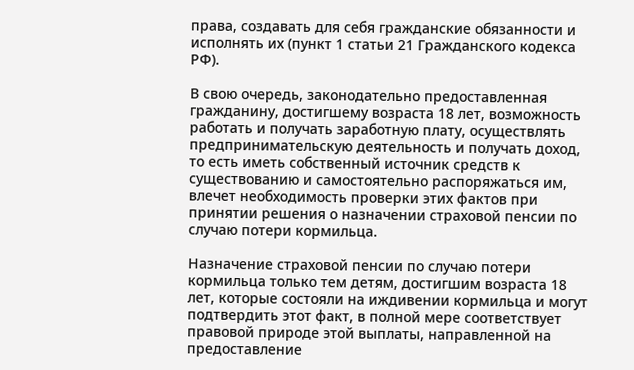права, создавать для себя гражданские обязанности и исполнять их (пункт 1 статьи 21 Гражданского кодекса РФ).

В свою очередь, законодательно предоставленная гражданину, достигшему возраста 18 лет, возможность работать и получать заработную плату, осуществлять предпринимательскую деятельность и получать доход, то есть иметь собственный источник средств к существованию и самостоятельно распоряжаться им, влечет необходимость проверки этих фактов при принятии решения о назначении страховой пенсии по случаю потери кормильца.

Назначение страховой пенсии по случаю потери кормильца только тем детям, достигшим возраста 18 лет, которые состояли на иждивении кормильца и могут подтвердить этот факт, в полной мере соответствует правовой природе этой выплаты, направленной на предоставление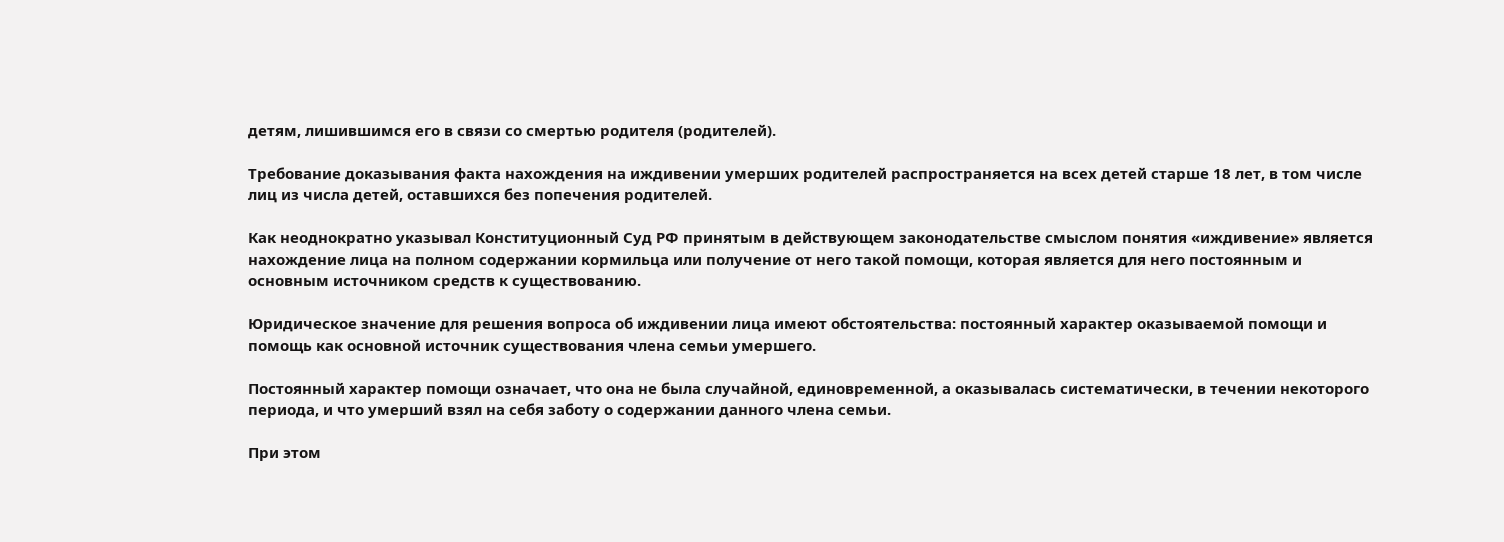детям, лишившимся его в связи со смертью родителя (родителей).

Требование доказывания факта нахождения на иждивении умерших родителей распространяется на всех детей старше 18 лет, в том числе лиц из числа детей, оставшихся без попечения родителей.

Как неоднократно указывал Конституционный Суд РФ принятым в действующем законодательстве смыслом понятия «иждивение» является нахождение лица на полном содержании кормильца или получение от него такой помощи, которая является для него постоянным и основным источником средств к существованию.

Юридическое значение для решения вопроса об иждивении лица имеют обстоятельства: постоянный характер оказываемой помощи и помощь как основной источник существования члена семьи умершего.

Постоянный характер помощи означает, что она не была случайной, единовременной, а оказывалась систематически, в течении некоторого периода, и что умерший взял на себя заботу о содержании данного члена семьи.

При этом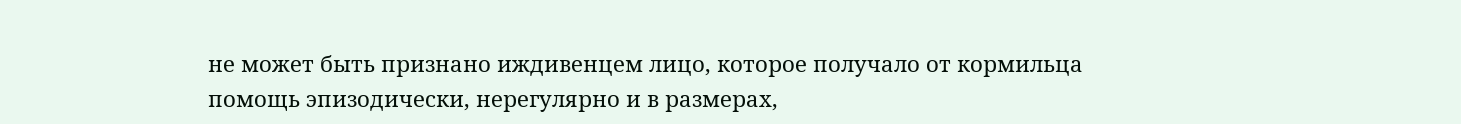не может быть признано иждивенцем лицо, которое получало от кормильца помощь эпизодически, нерегулярно и в размерах,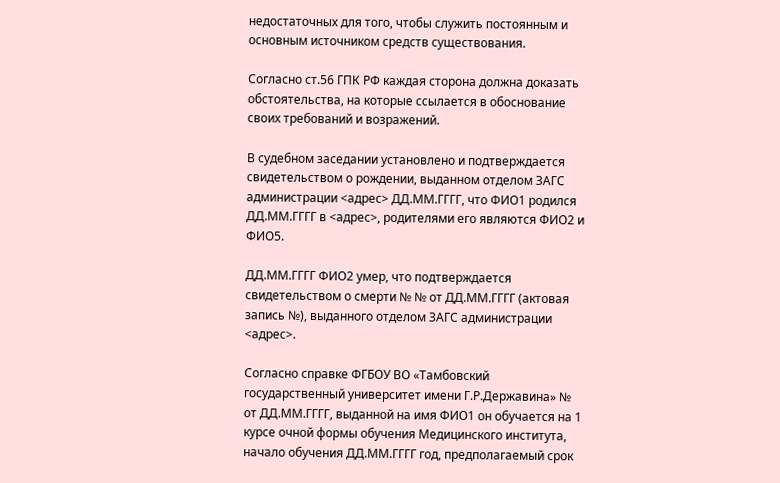недостаточных для того, чтобы служить постоянным и основным источником средств существования.

Согласно ст.56 ГПК РФ каждая сторона должна доказать обстоятельства, на которые ссылается в обоснование своих требований и возражений.

В судебном заседании установлено и подтверждается свидетельством о рождении, выданном отделом ЗАГС администрации <адрес> ДД.ММ.ГГГГ, что ФИО1 родился ДД.ММ.ГГГГ в <адрес>, родителями его являются ФИО2 и ФИО5.

ДД.ММ.ГГГГ ФИО2 умер, что подтверждается свидетельством о смерти № № от ДД.ММ.ГГГГ (актовая запись №), выданного отделом ЗАГС администрации <адрес>.

Согласно справке ФГБОУ ВО «Тамбовский государственный университет имени Г.Р.Державина» № от ДД.ММ.ГГГГ, выданной на имя ФИО1 он обучается на 1 курсе очной формы обучения Медицинского института, начало обучения ДД.ММ.ГГГГ год, предполагаемый срок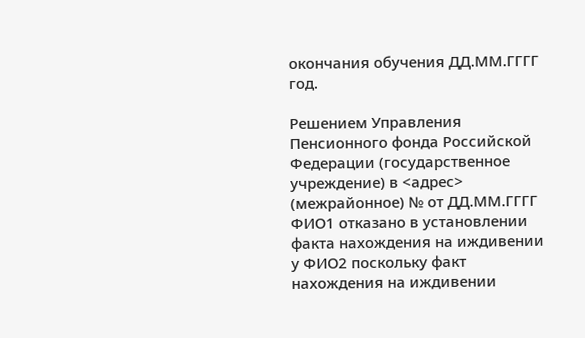окончания обучения ДД.ММ.ГГГГ год.

Решением Управления Пенсионного фонда Российской Федерации (государственное учреждение) в <адрес> (межрайонное) № от ДД.ММ.ГГГГ ФИО1 отказано в установлении факта нахождения на иждивении у ФИО2 поскольку факт нахождения на иждивении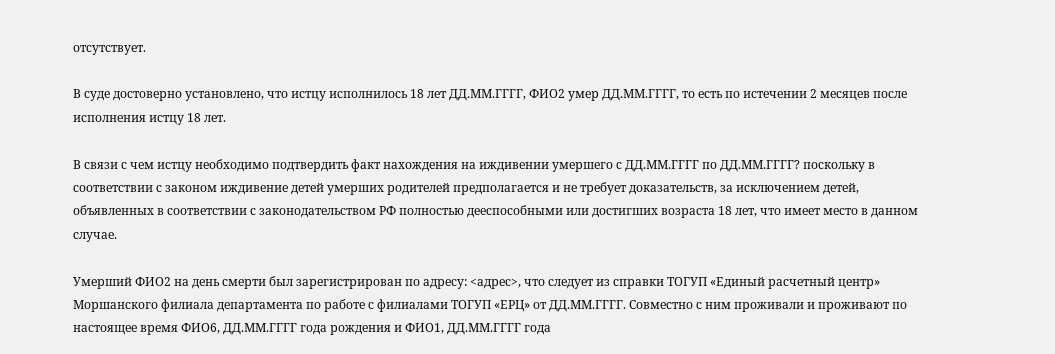отсутствует.

В суде достоверно установлено, что истцу исполнилось 18 лет ДД.ММ.ГГГГ, ФИО2 умер ДД.ММ.ГГГГ, то есть по истечении 2 месяцев после исполнения истцу 18 лет.

В связи с чем истцу необходимо подтвердить факт нахождения на иждивении умершего с ДД.ММ.ГГГГ по ДД.ММ.ГГГГ? поскольку в соответствии с законом иждивение детей умерших родителей предполагается и не требует доказательств, за исключением детей, объявленных в соответствии с законодательством РФ полностью дееспособными или достигших возраста 18 лет, что имеет место в данном случае.

Умерший ФИО2 на день смерти был зарегистрирован по адресу: <адрес>, что следует из справки ТОГУП «Единый расчетный центр» Моршанского филиала департамента по работе с филиалами ТОГУП «ЕРЦ» от ДД.ММ.ГГГГ. Совместно с ним проживали и проживают по настоящее время ФИО6, ДД.ММ.ГГГГ года рождения и ФИО1, ДД.ММ.ГГГГ года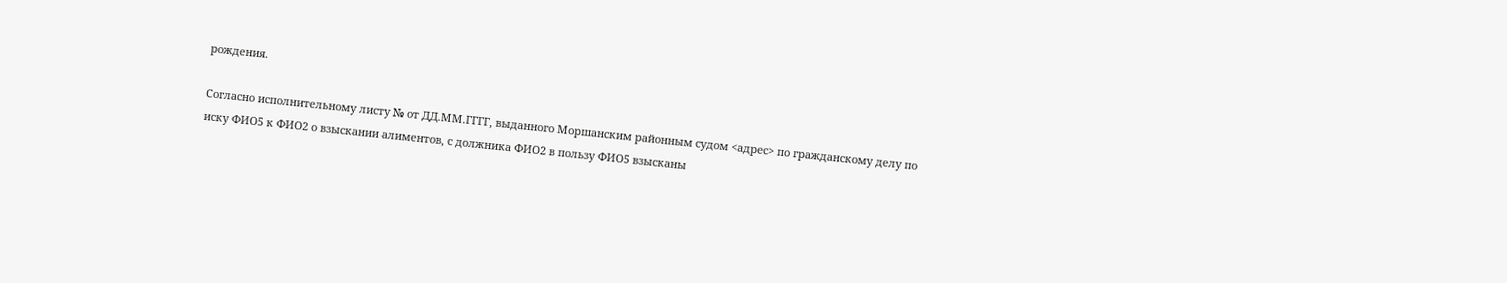рождения.

Согласно исполнительному листу № от ДД.ММ.ГГГГ, выданного Моршанским районным судом <адрес> по гражданскому делу по иску ФИО5 к ФИО2 о взыскании алиментов, с должника ФИО2 в пользу ФИО5 взысканы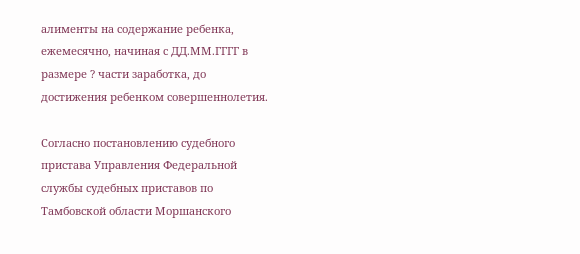алименты на содержание ребенка, ежемесячно, начиная с ДД.ММ.ГГГГ в размере ? части заработка, до достижения ребенком совершеннолетия.

Согласно постановлению судебного пристава Управления Федеральной службы судебных приставов по Тамбовской области Моршанского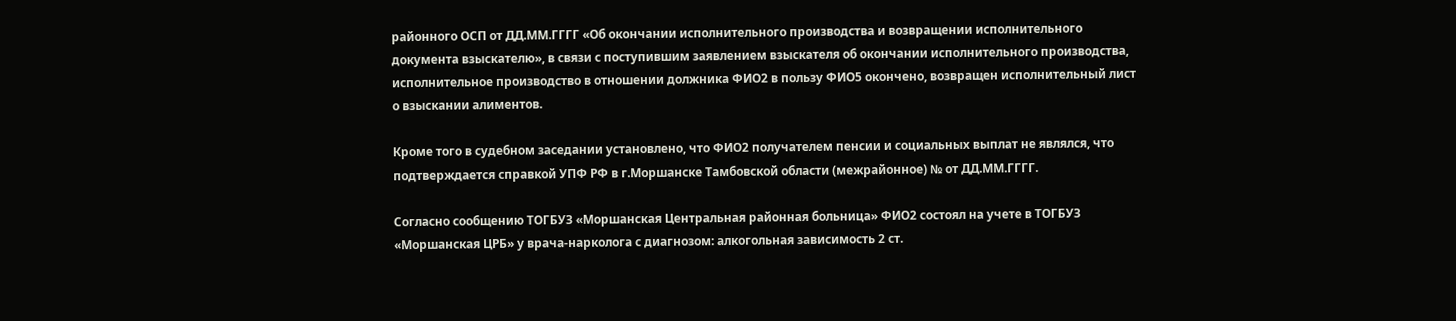районного ОСП от ДД.ММ.ГГГГ «Об окончании исполнительного производства и возвращении исполнительного документа взыскателю», в связи с поступившим заявлением взыскателя об окончании исполнительного производства, исполнительное производство в отношении должника ФИО2 в пользу ФИО5 окончено, возвращен исполнительный лист о взыскании алиментов.

Кроме того в судебном заседании установлено, что ФИО2 получателем пенсии и социальных выплат не являлся, что подтверждается справкой УПФ РФ в г.Моршанске Тамбовской области (межрайонное) № от ДД.ММ.ГГГГ.

Согласно сообщению ТОГБУЗ «Моршанская Центральная районная больница» ФИО2 состоял на учете в ТОГБУЗ «Моршанская ЦРБ» у врача-нарколога с диагнозом: алкогольная зависимость 2 ст.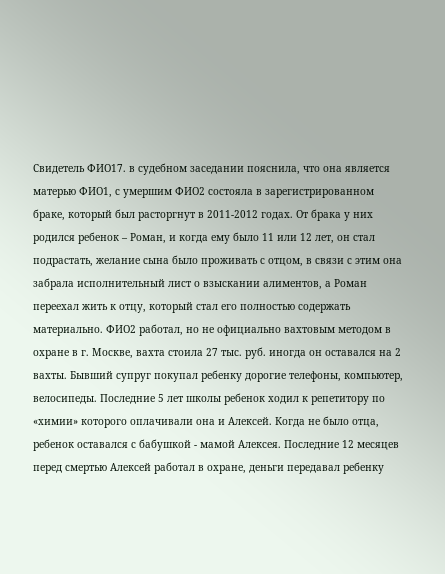Свидетель ФИО17. в судебном заседании пояснила, что она является матерью ФИО1, с умершим ФИО2 состояла в зарегистрированном браке, который был расторгнут в 2011-2012 годах. От брака у них родился ребенок – Роман, и когда ему было 11 или 12 лет, он стал подрастать, желание сына было проживать с отцом, в связи с этим она забрала исполнительный лист о взыскании алиментов, а Роман переехал жить к отцу, который стал его полностью содержать материально. ФИО2 работал, но не официально вахтовым методом в охране в г. Москве, вахта стоила 27 тыс. руб. иногда он оставался на 2 вахты. Бывший супруг покупал ребенку дорогие телефоны, компьютер, велосипеды. Последние 5 лет школы ребенок ходил к репетитору по «химии» которого оплачивали она и Алексей. Когда не было отца, ребенок оставался с бабушкой - мамой Алексея. Последние 12 месяцев перед смертью Алексей работал в охране, деньги передавал ребенку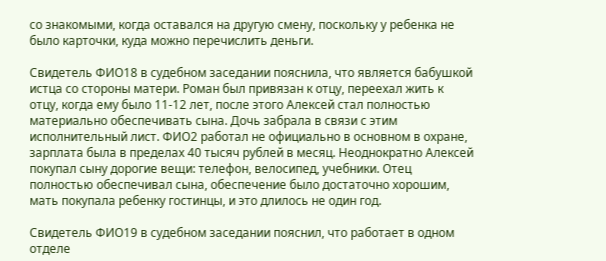со знакомыми, когда оставался на другую смену, поскольку у ребенка не было карточки, куда можно перечислить деньги.

Свидетель ФИО18 в судебном заседании пояснила, что является бабушкой истца со стороны матери. Роман был привязан к отцу, переехал жить к отцу, когда ему было 11-12 лет, после этого Алексей стал полностью материально обеспечивать сына. Дочь забрала в связи с этим исполнительный лист. ФИО2 работал не официально в основном в охране, зарплата была в пределах 40 тысяч рублей в месяц. Неоднократно Алексей покупал сыну дорогие вещи: телефон, велосипед, учебники. Отец полностью обеспечивал сына, обеспечение было достаточно хорошим, мать покупала ребенку гостинцы, и это длилось не один год.

Свидетель ФИО19 в судебном заседании пояснил, что работает в одном отделе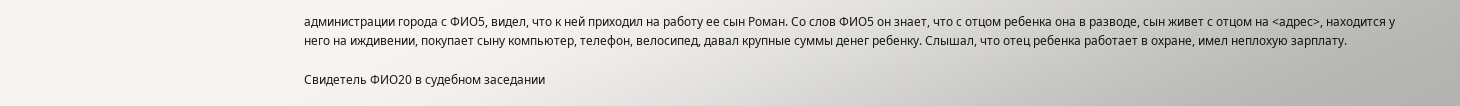администрации города с ФИО5, видел, что к ней приходил на работу ее сын Роман. Со слов ФИО5 он знает, что с отцом ребенка она в разводе, сын живет с отцом на <адрес>, находится у него на иждивении, покупает сыну компьютер, телефон, велосипед, давал крупные суммы денег ребенку. Слышал, что отец ребенка работает в охране, имел неплохую зарплату.

Свидетель ФИО20 в судебном заседании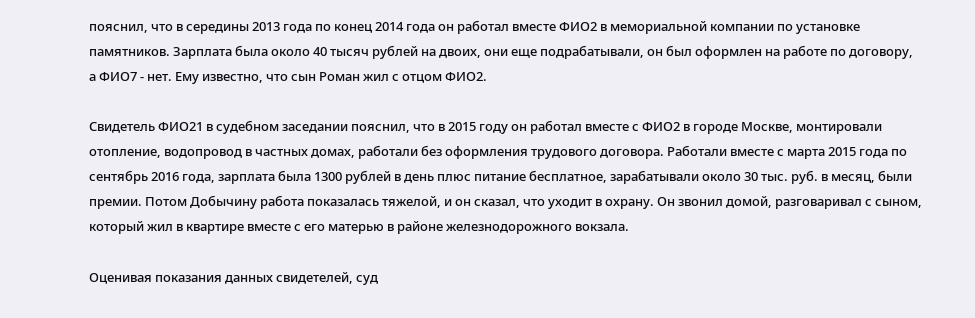пояснил, что в середины 2013 года по конец 2014 года он работал вместе ФИО2 в мемориальной компании по установке памятников. Зарплата была около 40 тысяч рублей на двоих, они еще подрабатывали, он был оформлен на работе по договору, а ФИО7 - нет. Ему известно, что сын Роман жил с отцом ФИО2.

Свидетель ФИО21 в судебном заседании пояснил, что в 2015 году он работал вместе с ФИО2 в городе Москве, монтировали отопление, водопровод в частных домах, работали без оформления трудового договора. Работали вместе с марта 2015 года по сентябрь 2016 года, зарплата была 1300 рублей в день плюс питание бесплатное, зарабатывали около 30 тыс. руб. в месяц, были премии. Потом Добычину работа показалась тяжелой, и он сказал, что уходит в охрану. Он звонил домой, разговаривал с сыном, который жил в квартире вместе с его матерью в районе железнодорожного вокзала.

Оценивая показания данных свидетелей, суд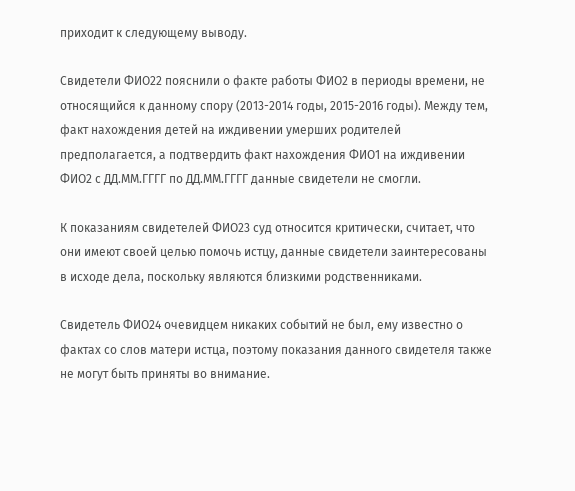приходит к следующему выводу.

Свидетели ФИО22 пояснили о факте работы ФИО2 в периоды времени, не относящийся к данному спору (2013-2014 годы, 2015-2016 годы). Между тем, факт нахождения детей на иждивении умерших родителей предполагается, а подтвердить факт нахождения ФИО1 на иждивении ФИО2 с ДД.ММ.ГГГГ по ДД.ММ.ГГГГ данные свидетели не смогли.

К показаниям свидетелей ФИО23 суд относится критически, считает, что они имеют своей целью помочь истцу, данные свидетели заинтересованы в исходе дела, поскольку являются близкими родственниками.

Свидетель ФИО24 очевидцем никаких событий не был, ему известно о фактах со слов матери истца, поэтому показания данного свидетеля также не могут быть приняты во внимание.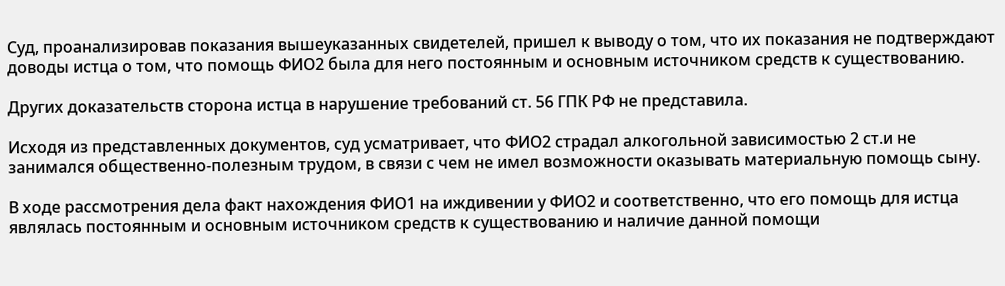Суд, проанализировав показания вышеуказанных свидетелей, пришел к выводу о том, что их показания не подтверждают доводы истца о том, что помощь ФИО2 была для него постоянным и основным источником средств к существованию.

Других доказательств сторона истца в нарушение требований ст. 56 ГПК РФ не представила.

Исходя из представленных документов, суд усматривает, что ФИО2 страдал алкогольной зависимостью 2 ст.и не занимался общественно-полезным трудом, в связи с чем не имел возможности оказывать материальную помощь сыну.

В ходе рассмотрения дела факт нахождения ФИО1 на иждивении у ФИО2 и соответственно, что его помощь для истца являлась постоянным и основным источником средств к существованию и наличие данной помощи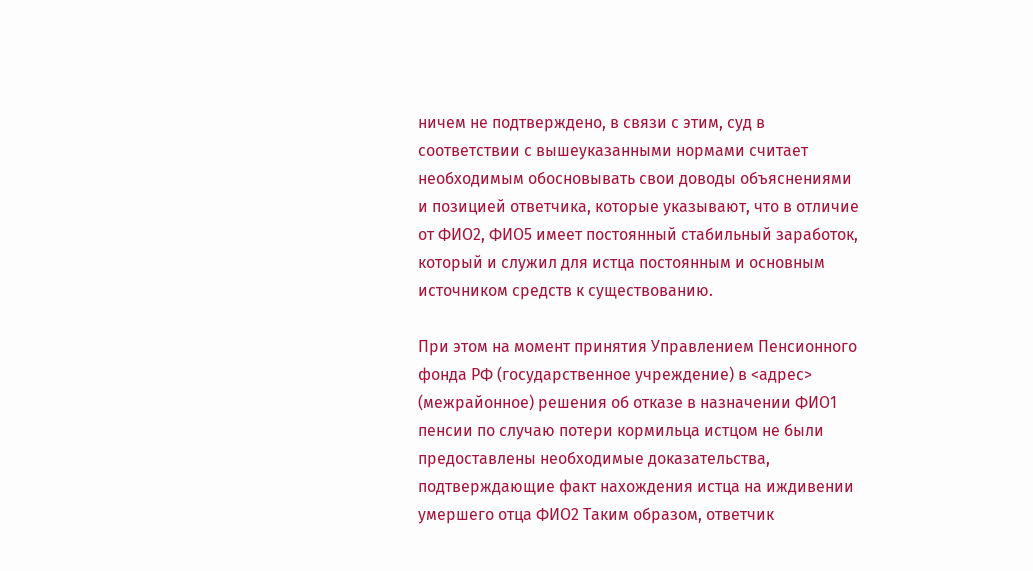ничем не подтверждено, в связи с этим, суд в соответствии с вышеуказанными нормами считает необходимым обосновывать свои доводы объяснениями и позицией ответчика, которые указывают, что в отличие от ФИО2, ФИО5 имеет постоянный стабильный заработок, который и служил для истца постоянным и основным источником средств к существованию.

При этом на момент принятия Управлением Пенсионного фонда РФ (государственное учреждение) в <адрес> (межрайонное) решения об отказе в назначении ФИО1 пенсии по случаю потери кормильца истцом не были предоставлены необходимые доказательства, подтверждающие факт нахождения истца на иждивении умершего отца ФИО2 Таким образом, ответчик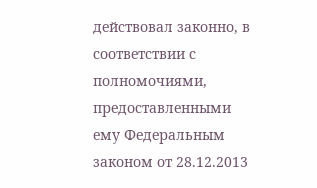действовал законно, в соответствии с полномочиями, предоставленными ему Федеральным законом от 28.12.2013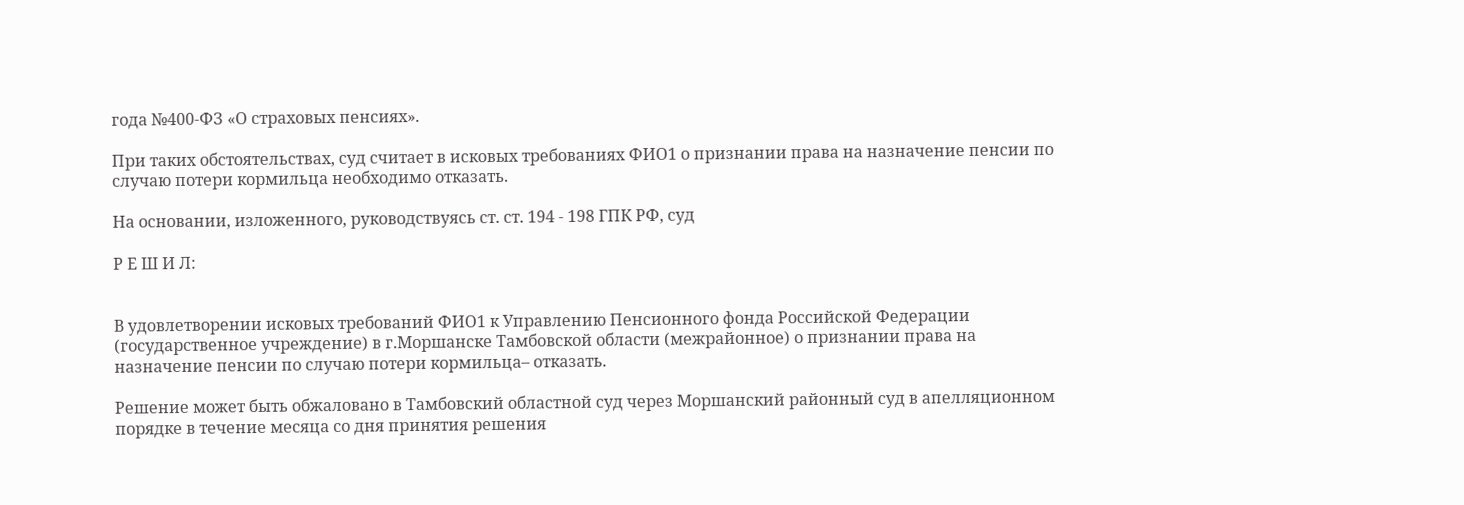года №400-ФЗ «О страховых пенсиях».

При таких обстоятельствах, суд считает в исковых требованиях ФИО1 о признании права на назначение пенсии по случаю потери кормильца необходимо отказать.

На основании, изложенного, руководствуясь ст. ст. 194 - 198 ГПК РФ, суд

Р Е Ш И Л:


В удовлетворении исковых требований ФИО1 к Управлению Пенсионного фонда Российской Федерации (государственное учреждение) в г.Моршанске Тамбовской области (межрайонное) о признании права на назначение пенсии по случаю потери кормильца– отказать.

Решение может быть обжаловано в Тамбовский областной суд через Моршанский районный суд в апелляционном порядке в течение месяца со дня принятия решения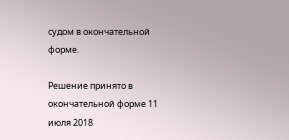судом в окончательной форме.

Решение принято в окончательной форме 11 июля 2018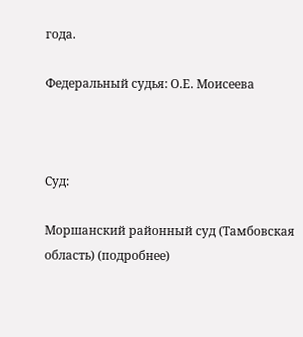года.

Федеральный судья: О.Е. Моисеева



Суд:

Моршанский районный суд (Тамбовская область) (подробнее)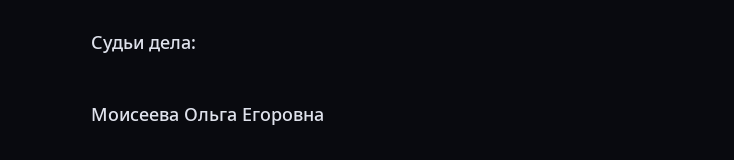Судьи дела:

Моисеева Ольга Егоровна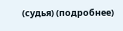(судья) (подробнее)